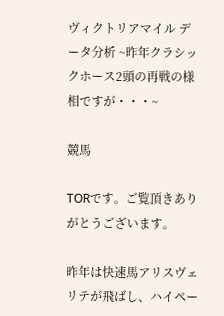ヴィクトリアマイル データ分析 ~昨年クラシックホース2頭の再戦の様相ですが・・・~

競馬

TORです。ご覧頂きありがとうございます。

昨年は快速馬アリスヴェリテが飛ばし、ハイペー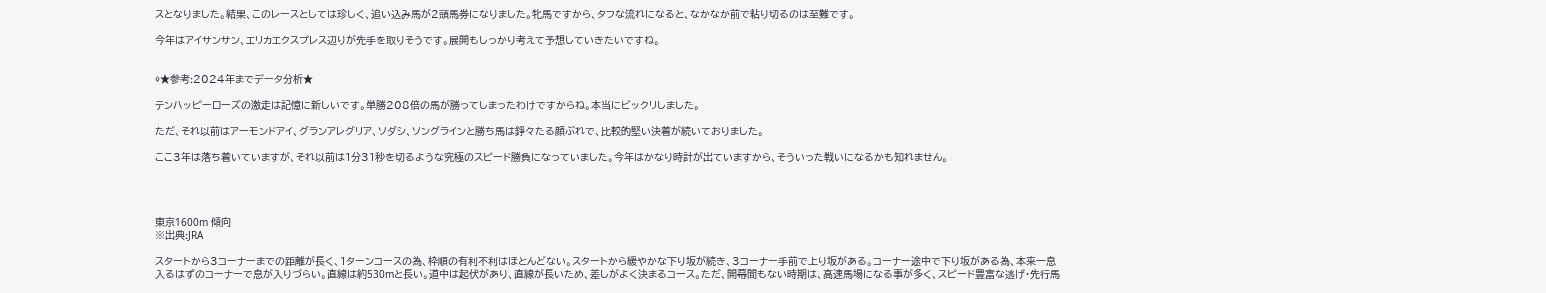スとなりました。結果、このレースとしては珍しく、追い込み馬が2頭馬券になりました。牝馬ですから、タフな流れになると、なかなか前で粘り切るのは至難です。

今年はアイサンサン、エリカエクスプレス辺りが先手を取りそうです。展開もしっかり考えて予想していきたいですね。


⇩★参考:2024年までデータ分析★

テンハッピーローズの激走は記憶に新しいです。単勝208倍の馬が勝ってしまったわけですからね。本当にビックリしました。

ただ、それ以前はアーモンドアイ、グランアレグリア、ソダシ、ソングラインと勝ち馬は錚々たる顔ぶれで、比較的堅い決着が続いておりました。

ここ3年は落ち着いていますが、それ以前は1分31秒を切るような究極のスピード勝負になっていました。今年はかなり時計が出ていますから、そういった戦いになるかも知れません。




東京1600m 傾向
※出典:JRA

スタートから3コーナーまでの距離が長く、1ターンコースの為、枠順の有利不利はほとんどない。スタートから緩やかな下り坂が続き、3コーナー手前で上り坂がある。コーナー途中で下り坂がある為、本来一息入るはずのコーナーで息が入りづらい。直線は約530mと長い。道中は起伏があり、直線が長いため、差しがよく決まるコース。ただ、開幕間もない時期は、高速馬場になる事が多く、スピード豊富な逃げ・先行馬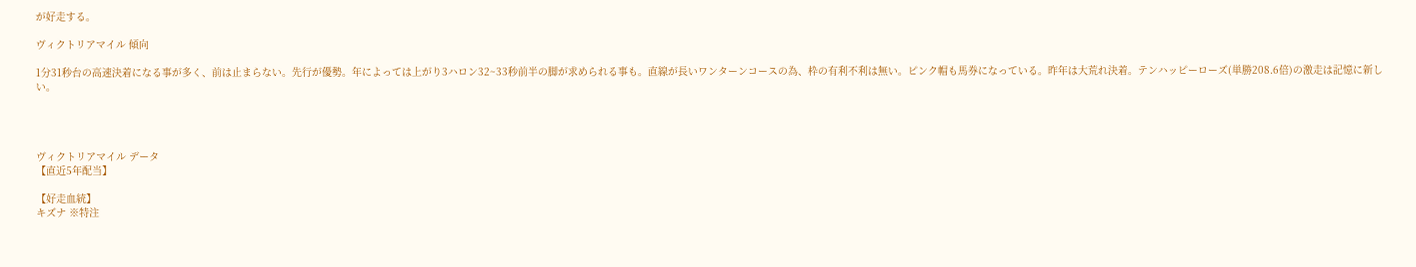が好走する。

ヴィクトリアマイル 傾向

1分31秒台の高速決着になる事が多く、前は止まらない。先行が優勢。年によっては上がり3ハロン32~33秒前半の脚が求められる事も。直線が長いワンターンコースの為、枠の有利不利は無い。ピンク帽も馬券になっている。昨年は大荒れ決着。テンハッピーローズ(単勝208.6倍)の激走は記憶に新しい。




ヴィクトリアマイル データ
【直近5年配当】

【好走血統】
キズナ ※特注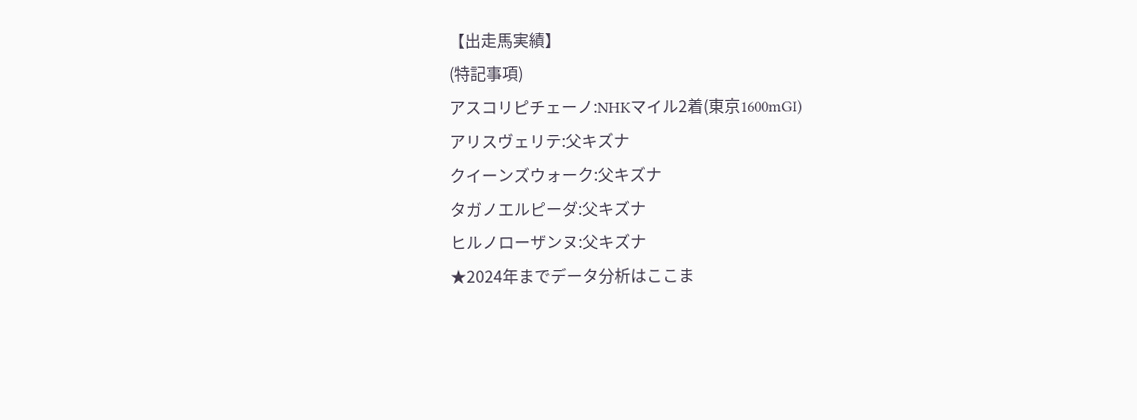【出走馬実績】
(特記事項)
アスコリピチェーノ:NHKマイル2着(東京1600mGⅠ)
アリスヴェリテ:父キズナ
クイーンズウォーク:父キズナ
タガノエルピーダ:父キズナ
ヒルノローザンヌ:父キズナ
★2024年までデータ分析はここま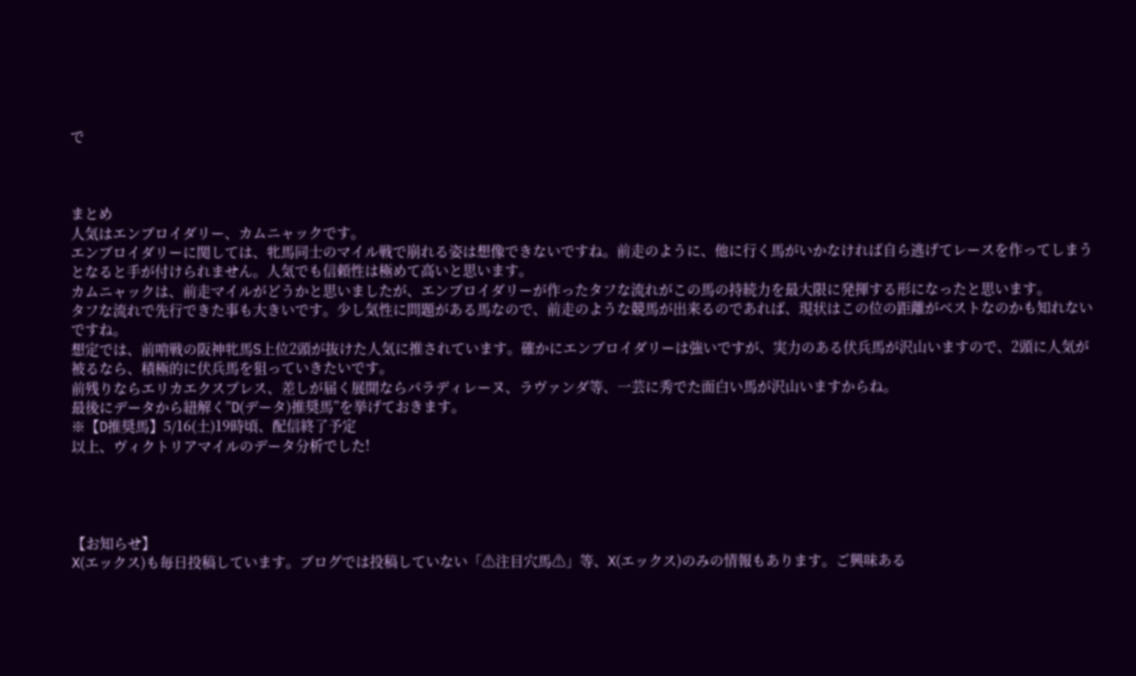で



まとめ
人気はエンブロイダリー、カムニャックです。
エンブロイダリーに関しては、牝馬同士のマイル戦で崩れる姿は想像できないですね。前走のように、他に行く馬がいかなければ自ら逃げてレースを作ってしまうとなると手が付けられません。人気でも信頼性は極めて高いと思います。
カムニャックは、前走マイルがどうかと思いましたが、エンブロイダリーが作ったタフな流れがこの馬の持続力を最大限に発揮する形になったと思います。
タフな流れで先行できた事も大きいです。少し気性に問題がある馬なので、前走のような競馬が出来るのであれば、現状はこの位の距離がベストなのかも知れないですね。
想定では、前哨戦の阪神牝馬S上位2頭が抜けた人気に推されています。確かにエンブロイダリーは強いですが、実力のある伏兵馬が沢山いますので、2頭に人気が被るなら、積極的に伏兵馬を狙っていきたいです。
前残りならエリカエクスプレス、差しが届く展開ならパラディレーヌ、ラヴァンダ等、一芸に秀でた面白い馬が沢山いますからね。
最後にデータから紐解く”D(データ)推奨馬”を挙げておきます。
※【D推奨馬】5/16(土)19時頃、配信終了予定
以上、ヴィクトリアマイルのデータ分析でした!




【お知らせ】
X(エックス)も毎日投稿しています。ブログでは投稿していない「⚠注目穴馬⚠」等、X(エックス)のみの情報もあります。ご興味ある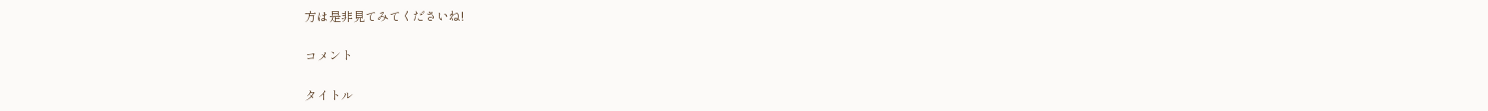方は是非見てみてくださいね!

コメント

タイトル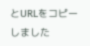とURLをコピーしました